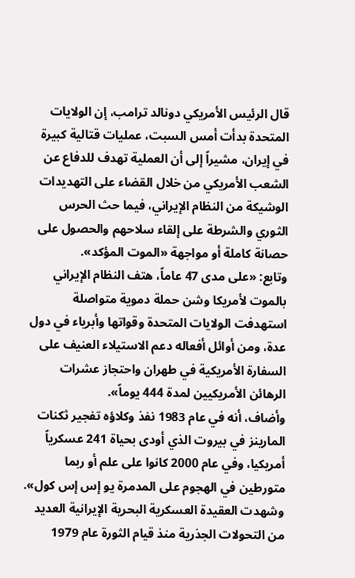قال الرئيس الأمريكي دونالد ترامب، إن الولايات المتحدة بدأت أمس السبت، عمليات قتالية كبيرة في إيران، مشيراً إلى أن العملية تهدف للدفاع عن الشعب الأمريكي من خلال القضاء على التهديدات الوشيكة من النظام الإيراني، فيما حث الحرس الثوري والشرطة على إلقاء سلاحهم والحصول على حصانة كاملة أو مواجهة «الموت المؤكد».
وتابع: «على مدى 47 عاماً، هتف النظام الإيراني بالموت لأمريكا وشن حملة دموية متواصلة استهدفت الولايات المتحدة وقواتها وأبرياء في دول عدة، ومن أوائل أفعاله دعم الاستيلاء العنيف على السفارة الأمريكية في طهران واحتجاز عشرات الرهائن الأمريكيين لمدة 444 يوماً».
وأضاف، أنه في عام 1983 نفذ وكلاؤه تفجير ثكنات المارينز في بيروت الذي أودى بحياة 241 عسكرياً أمريكيا، وفي عام 2000 كانوا على علم أو ربما متورطين في الهجوم على المدمرة يو إس إس كول».
وشهدت العقيدة العسكرية البحرية الإيرانية العديد من التحولات الجذرية منذ قيام الثورة عام 1979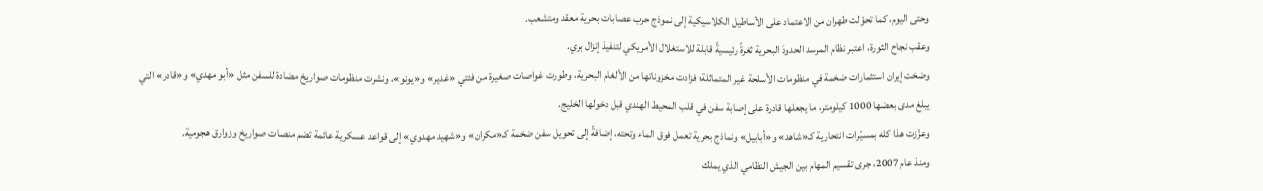وحتى اليوم، كما تحوّلت طهران من الاعتماد على الأساطيل الكلاسيكية إلى نموذج حرب عصابات بحرية معقد ومتشعب.
وعقب نجاح الثورة، اعتبر نظام المرسد الحدودَ البحرية ثغرةً رئيسيةً قابلة للاستغلال الأمريكي لتنفيذ إنزال بري.
وضخت إيران استثمارات ضخمة في منظومات الأسلحة غير المتماثلة؛ فزادت مخزوناتها من الألغام البحرية، وطورت غواصات صغيرة من فئتي «غدير» و«يونو»، ونشرت منظومات صواريخ مضادة للسفن مثل «أبو مهدي» و«قادر» التي يبلغ مدى بعضها 1000 كيلومتر، ما يجعلها قادرة على إصابة سفن في قلب المحيط الهندي قبل دخولها الخليج.
وعزّزت هذا كله بمسيّرات انتحارية كـ«شاهد» و«أبابيل» ونماذج بحرية تعمل فوق الماء وتحته، إضافةً إلى تحويل سفن ضخمة كـ«مكران» و«شهيد مهدوي» إلى قواعد عسكرية عائمة تضم منصات صواريخ وزوارق هجومية.
ومنذ عام 2007، جرى تقسيم المهام بين الجيش النظامي الذي يملك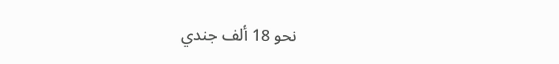نحو 18 ألف جندي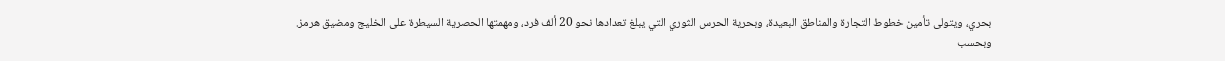بحري، ويتولى تأمين خطوط التجارة والمناطق البعيدة، وبحرية الحرس الثوري التي يبلغ تعدادها نحو 20 ألف فرد، ومهمتها الحصرية السيطرة على الخليج ومضيق هرمز.
وبحسب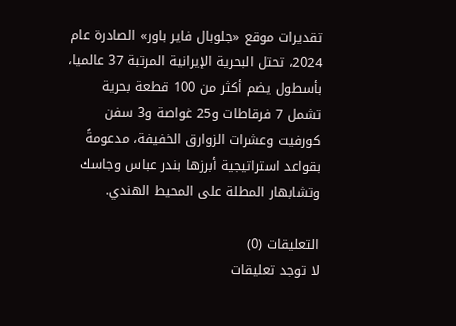تقديرات موقع «جلوبال فاير باور» الصادرة عام 2024، تحتل البحرية الإيرانية المرتبة 37 عالميا، بأسطول يضم أكثر من 100 قطعة بحرية تشمل 7 فرقاطات و25 غواصة و3 سفن كورفيت وعشرات الزوارق الخفيفة، مدعومةً بقواعد استراتيجية أبرزها بندر عباس وجاسك وتشابهار المطلة على المحيط الهندي.

التعليقات (0)
لا توجد تعليقات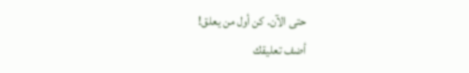حتى الآن. كن أول من يعلق!
أضف تعليقك